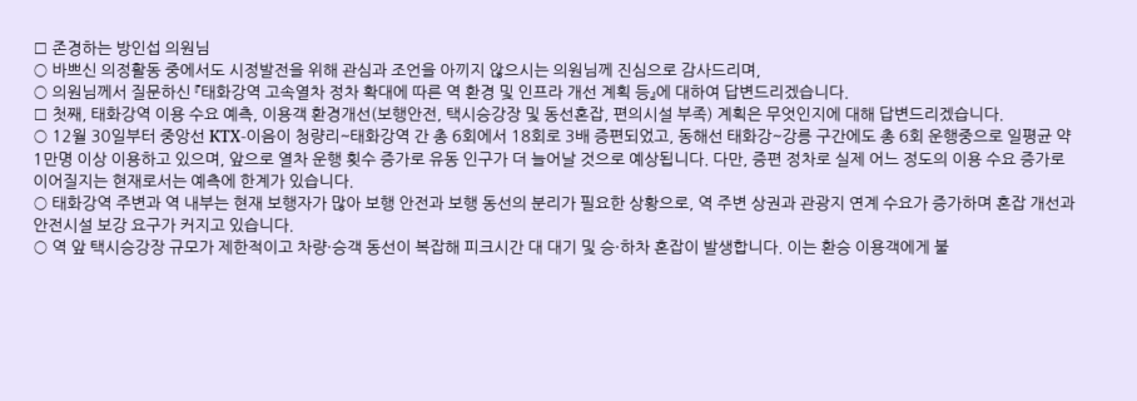□ 존경하는 방인섭 의원님
○ 바쁘신 의정활동 중에서도 시정발전을 위해 관심과 조언을 아끼지 않으시는 의원님께 진심으로 감사드리며,
○ 의원님께서 질문하신 『태화강역 고속열차 정차 확대에 따른 역 환경 및 인프라 개선 계획 등』에 대하여 답변드리겠습니다.
□ 첫째, 태화강역 이용 수요 예측, 이용객 환경개선(보행안전, 택시승강장 및 동선혼잡, 편의시설 부족) 계획은 무엇인지에 대해 답변드리겠습니다.
○ 12월 30일부터 중앙선 KTX-이음이 청량리~태화강역 간 총 6회에서 18회로 3배 증편되었고, 동해선 태화강~강릉 구간에도 총 6회 운행중으로 일평균 약 1만명 이상 이용하고 있으며, 앞으로 열차 운행 횟수 증가로 유동 인구가 더 늘어날 것으로 예상됩니다. 다만, 증편 정차로 실제 어느 정도의 이용 수요 증가로 이어질지는 현재로서는 예측에 한계가 있습니다.
○ 태화강역 주변과 역 내부는 현재 보행자가 많아 보행 안전과 보행 동선의 분리가 필요한 상황으로, 역 주변 상권과 관광지 연계 수요가 증가하며 혼잡 개선과 안전시설 보강 요구가 커지고 있습니다.
○ 역 앞 택시승강장 규모가 제한적이고 차량·승객 동선이 복잡해 피크시간 대 대기 및 승·하차 혼잡이 발생합니다. 이는 환승 이용객에게 불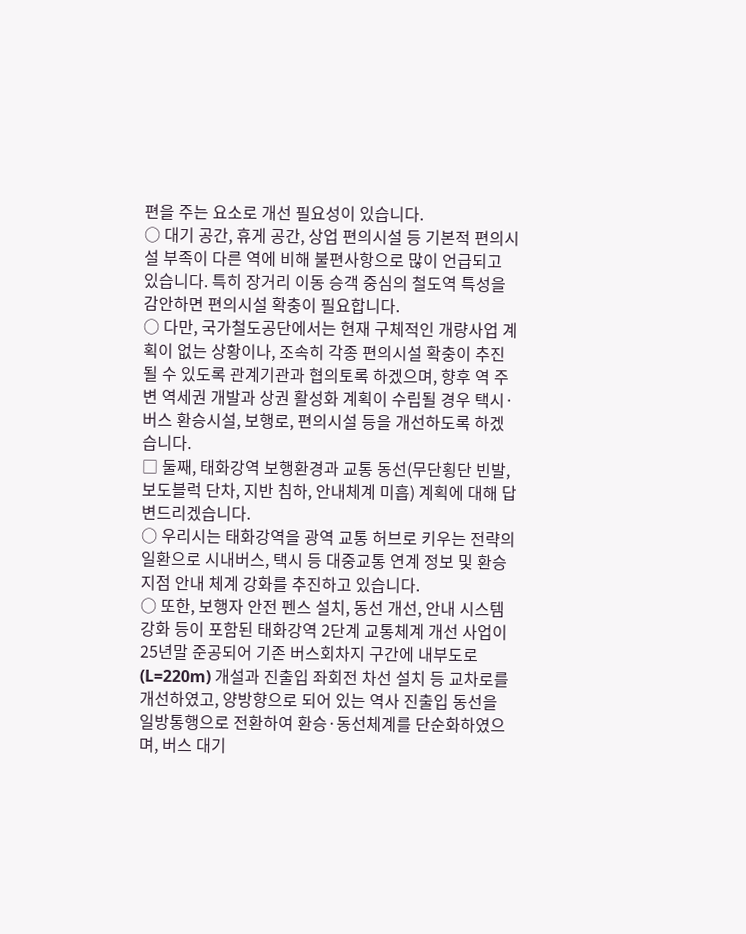편을 주는 요소로 개선 필요성이 있습니다.
○ 대기 공간, 휴게 공간, 상업 편의시설 등 기본적 편의시설 부족이 다른 역에 비해 불편사항으로 많이 언급되고 있습니다. 특히 장거리 이동 승객 중심의 철도역 특성을 감안하면 편의시설 확충이 필요합니다.
○ 다만, 국가철도공단에서는 현재 구체적인 개량사업 계획이 없는 상황이나, 조속히 각종 편의시설 확충이 추진될 수 있도록 관계기관과 협의토록 하겠으며, 향후 역 주변 역세권 개발과 상권 활성화 계획이 수립될 경우 택시·버스 환승시설, 보행로, 편의시설 등을 개선하도록 하겠습니다.
□ 둘째, 태화강역 보행환경과 교통 동선(무단횡단 빈발, 보도블럭 단차, 지반 침하, 안내체계 미흡) 계획에 대해 답변드리겠습니다.
○ 우리시는 태화강역을 광역 교통 허브로 키우는 전략의 일환으로 시내버스, 택시 등 대중교통 연계 정보 및 환승 지점 안내 체계 강화를 추진하고 있습니다.
○ 또한, 보행자 안전 펜스 설치, 동선 개선, 안내 시스템 강화 등이 포함된 태화강역 2단계 교통체계 개선 사업이 25년말 준공되어 기존 버스회차지 구간에 내부도로(L=220m) 개설과 진출입 좌회전 차선 설치 등 교차로를 개선하였고, 양방향으로 되어 있는 역사 진출입 동선을 일방통행으로 전환하여 환승·동선체계를 단순화하였으며, 버스 대기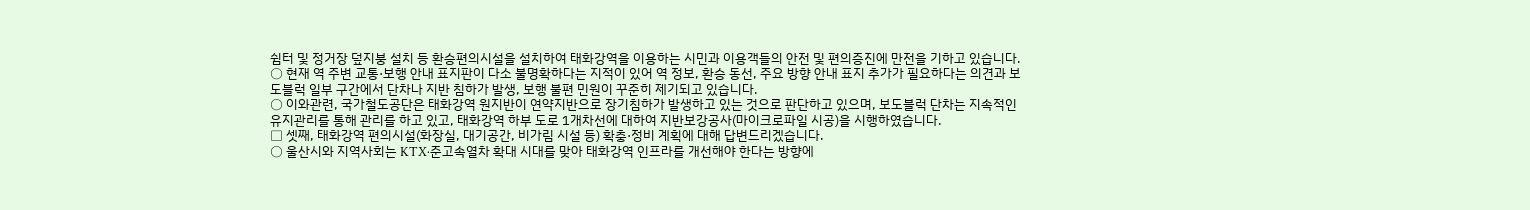쉼터 및 정거장 덮지붕 설치 등 환승편의시설을 설치하여 태화강역을 이용하는 시민과 이용객들의 안전 및 편의증진에 만전을 기하고 있습니다.
○ 현재 역 주변 교통·보행 안내 표지판이 다소 불명확하다는 지적이 있어 역 정보, 환승 동선, 주요 방향 안내 표지 추가가 필요하다는 의견과 보도블럭 일부 구간에서 단차나 지반 침하가 발생, 보행 불편 민원이 꾸준히 제기되고 있습니다.
○ 이와관련, 국가철도공단은 태화강역 원지반이 연약지반으로 장기침하가 발생하고 있는 것으로 판단하고 있으며, 보도블럭 단차는 지속적인 유지관리를 통해 관리를 하고 있고, 태화강역 하부 도로 1개차선에 대하여 지반보강공사(마이크로파일 시공)을 시행하였습니다.
□ 셋째, 태화강역 편의시설(화장실, 대기공간, 비가림 시설 등) 확충·정비 계획에 대해 답변드리겠습니다.
○ 울산시와 지역사회는 KTX·준고속열차 확대 시대를 맞아 태화강역 인프라를 개선해야 한다는 방향에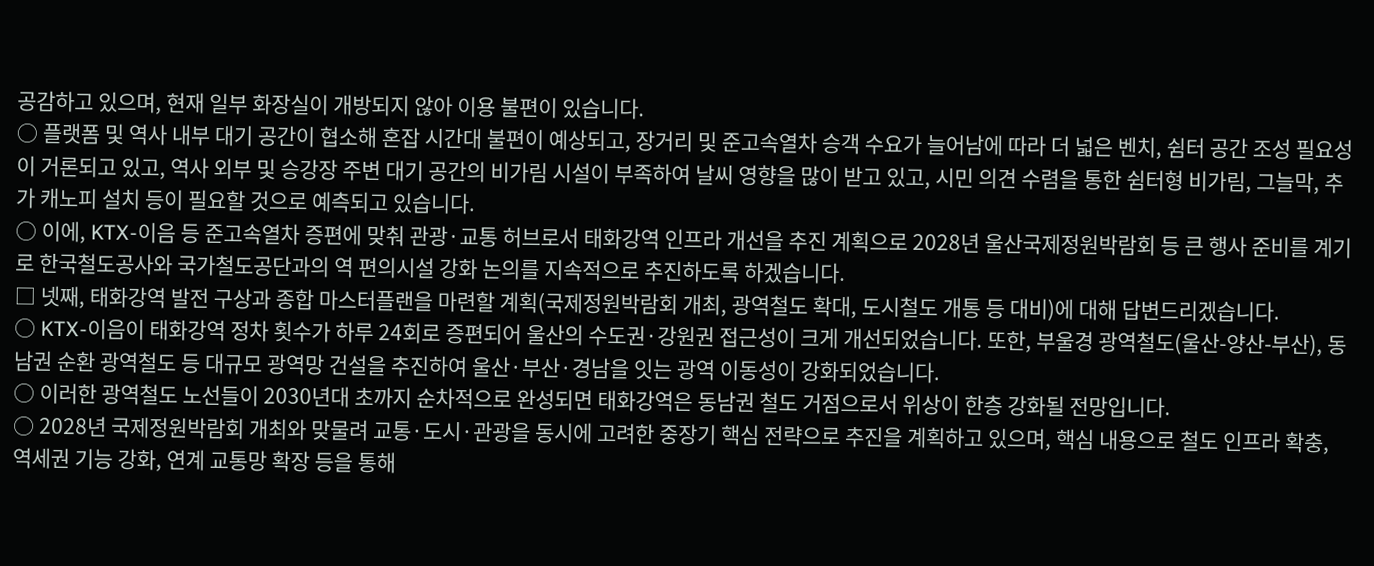공감하고 있으며, 현재 일부 화장실이 개방되지 않아 이용 불편이 있습니다.
○ 플랫폼 및 역사 내부 대기 공간이 협소해 혼잡 시간대 불편이 예상되고, 장거리 및 준고속열차 승객 수요가 늘어남에 따라 더 넓은 벤치, 쉼터 공간 조성 필요성이 거론되고 있고, 역사 외부 및 승강장 주변 대기 공간의 비가림 시설이 부족하여 날씨 영향을 많이 받고 있고, 시민 의견 수렴을 통한 쉼터형 비가림, 그늘막, 추가 캐노피 설치 등이 필요할 것으로 예측되고 있습니다.
○ 이에, KTX-이음 등 준고속열차 증편에 맞춰 관광·교통 허브로서 태화강역 인프라 개선을 추진 계획으로 2028년 울산국제정원박람회 등 큰 행사 준비를 계기로 한국철도공사와 국가철도공단과의 역 편의시설 강화 논의를 지속적으로 추진하도록 하겠습니다.
□ 넷째, 태화강역 발전 구상과 종합 마스터플랜을 마련할 계획(국제정원박람회 개최, 광역철도 확대, 도시철도 개통 등 대비)에 대해 답변드리겠습니다.
○ KTX-이음이 태화강역 정차 횟수가 하루 24회로 증편되어 울산의 수도권·강원권 접근성이 크게 개선되었습니다. 또한, 부울경 광역철도(울산-양산-부산), 동남권 순환 광역철도 등 대규모 광역망 건설을 추진하여 울산·부산·경남을 잇는 광역 이동성이 강화되었습니다.
○ 이러한 광역철도 노선들이 2030년대 초까지 순차적으로 완성되면 태화강역은 동남권 철도 거점으로서 위상이 한층 강화될 전망입니다.
○ 2028년 국제정원박람회 개최와 맞물려 교통·도시·관광을 동시에 고려한 중장기 핵심 전략으로 추진을 계획하고 있으며, 핵심 내용으로 철도 인프라 확충, 역세권 기능 강화, 연계 교통망 확장 등을 통해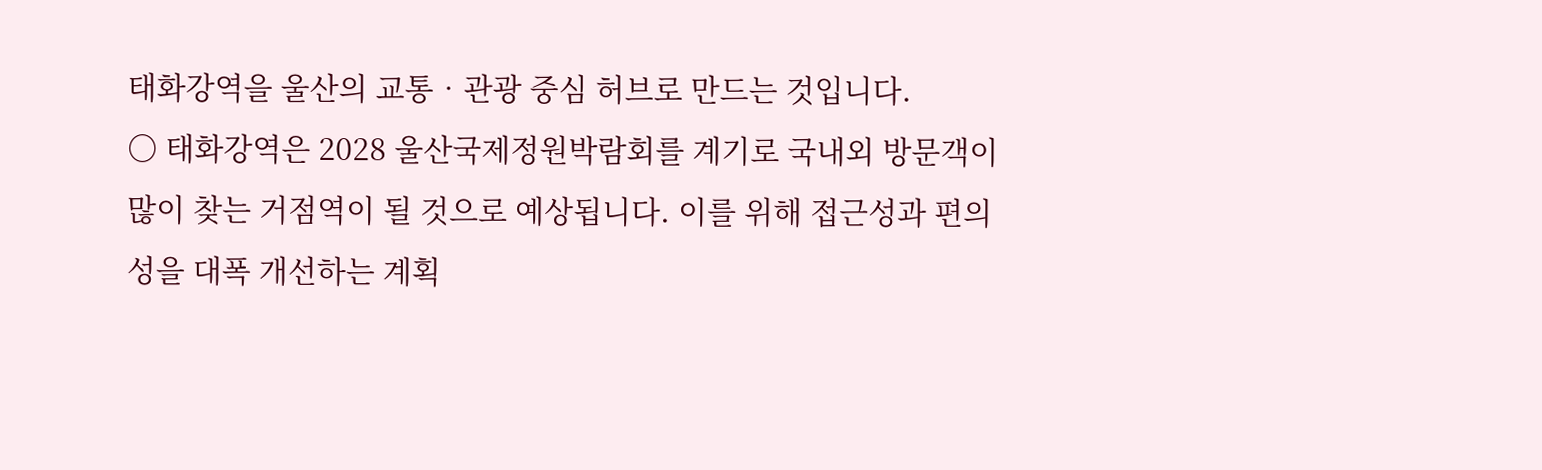태화강역을 울산의 교통‧관광 중심 허브로 만드는 것입니다.
○ 태화강역은 2028 울산국제정원박람회를 계기로 국내외 방문객이 많이 찾는 거점역이 될 것으로 예상됩니다. 이를 위해 접근성과 편의성을 대폭 개선하는 계획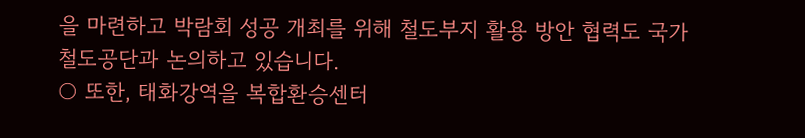을 마련하고 박람회 성공 개최를 위해 철도부지 활용 방안 협력도 국가철도공단과 논의하고 있습니다.
○ 또한, 태화강역을 복합환승센터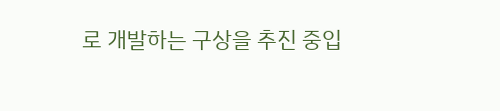로 개발하는 구상을 추진 중입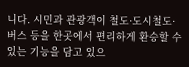니다. 시민과 관광객이 철도·도시철도·버스 등을 한곳에서 편리하게 환승할 수 있는 기능을 담고 있으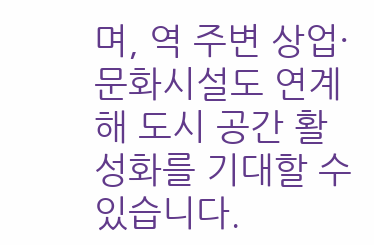며, 역 주변 상업·문화시설도 연계해 도시 공간 활성화를 기대할 수 있습니다.